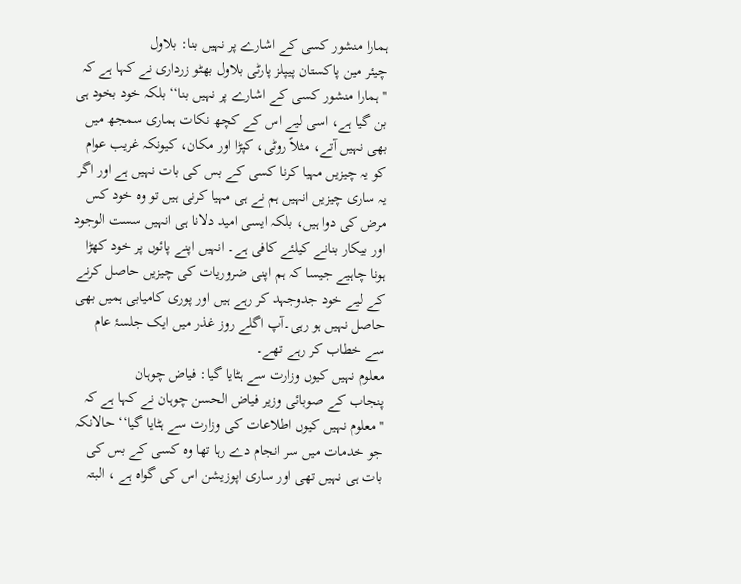ہمارا منشور کسی کے اشارے پر نہیں بنا: بلاول
چیئر مین پاکستان پیپلز پارٹی بلاول بھٹو زرداری نے کہا ہے کہ ''ہمارا منشور کسی کے اشارے پر نہیں بنا‘‘ بلکہ خود بخود ہی بن گیا ہے، اسی لیے اس کے کچھ نکات ہماری سمجھ میں بھی نہیں آتے، مثلاً روٹی، کپڑا اور مکان، کیونکہ غریب عوام کو یہ چیزیں مہیا کرنا کسی کے بس کی بات نہیں ہے اور اگر یہ ساری چیزیں انہیں ہم نے ہی مہیا کرنی ہیں تو وہ خود کس مرض کی دوا ہیں، بلکہ ایسی امید دلانا ہی انہیں سست الوجود اور بیکار بنانے کیلئے کافی ہے۔ انہیں اپنے پائوں پر خود کھڑا ہونا چاہیے جیسا کہ ہم اپنی ضروریات کی چیزیں حاصل کرنے کے لیے خود جدوجہد کر رہے ہیں اور پوری کامیابی ہمیں بھی حاصل نہیں ہو رہی۔آپ اگلے روز غذر میں ایک جلسۂ عام سے خطاب کر رہے تھے۔
معلوم نہیں کیوں وزارت سے ہٹایا گیا: فیاض چوہان
پنجاب کے صوبائی وزیر فیاض الحسن چوہان نے کہا ہے کہ ''معلوم نہیں کیوں اطلاعات کی وزارت سے ہٹایا گیا‘‘ حالانکہ جو خدمات میں سر انجام دے رہا تھا وہ کسی کے بس کی بات ہی نہیں تھی اور ساری اپوزیشن اس کی گواہ ہے ، البتہ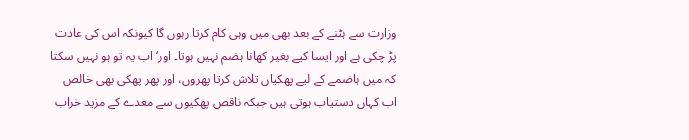وزارت سے ہٹنے کے بعد بھی میں وہی کام کرتا رہوں گا کیونکہ اس کی عادت پڑ چکی ہے اور ایسا کیے بغیر کھانا ہضم نہیں ہوتا۔ اور‘ اب یہ تو ہو نہیں سکتا کہ میں ہاضمے کے لیے پھکیاں تلاش کرتا پھروں، اور پھر پھکی بھی خالص اب کہاں دستیاب ہوتی ہیں جبکہ ناقص پھکیوں سے معدے کے مزید خراب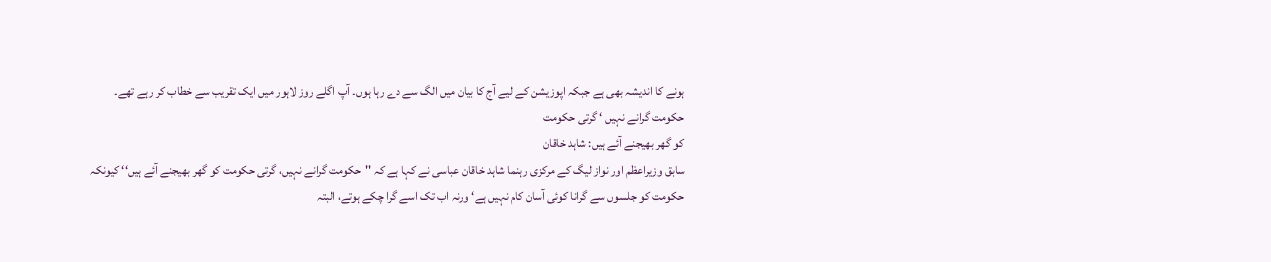ہونے کا اندیشہ بھی ہے جبکہ اپوزیشن کے لیے آج کا بیان میں الگ سے دے رہا ہوں۔ آپ اگلے روز لاہور میں ایک تقریب سے خطاب کر رہے تھے۔
حکومت گرانے نہیں ‘ گرتی حکومت
کو گھر بھیجنے آئے ہیں: شاہد خاقان
سابق وزیراعظم اور نواز لیگ کے مرکزی رہنما شاہد خاقان عباسی نے کہا ہے کہ ''حکومت گرانے نہیں، گرتی حکومت کو گھر بھیجنے آئے ہیں‘‘ کیونکہ حکومت کو جلسوں سے گرانا کوئی آسان کام نہیں ہے‘ ورنہ اب تک اسے گرا چکے ہوتے، البتہ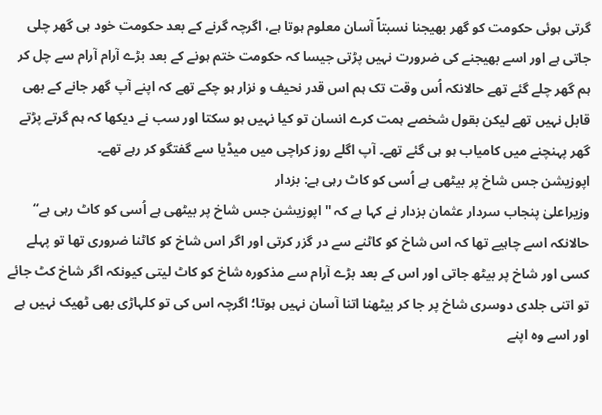گرتی ہوئی حکومت کو گھر بھیجنا نسبتاً آسان معلوم ہوتا ہے، اگرچہ گرنے کے بعد حکومت خود ہی گھر چلی جاتی ہے اور اسے بھیجنے کی ضرورت نہیں پڑتی جیسا کہ حکومت ختم ہونے کے بعد بڑے آرام آرام سے چل کر ہم گھر چلے گئے تھے حالانکہ اُس وقت تک ہم اس قدر نحیف و نزار ہو چکے تھے کہ اپنے آپ گھر جانے کے بھی قابل نہیں تھے لیکن بقول شخصے ہمت کرے انسان تو کیا نہیں ہو سکتا اور سب نے دیکھا کہ ہم گرتے پڑتے گھر پہنچنے میں کامیاب ہو ہی گئے تھے۔ آپ اگلے روز کراچی میں میڈیا سے گفتگو کر رہے تھے۔
اپوزیشن جس شاخ پر بیٹھی ہے اُسی کو کاٹ رہی ہے: بزدار
وزیراعلیٰ پنجاب سردار عثمان بزدار نے کہا ہے کہ ''اپوزیشن جس شاخ پر بیٹھی ہے اُسی کو کاٹ رہی ہے‘‘ حالانکہ اسے چاہیے تھا کہ اس شاخ کو کاٹنے سے در گزر کرتی اور اگر اس شاخ کو کاٹنا ضروری تھا تو پہلے کسی اور شاخ پر بیٹھ جاتی اور اس کے بعد بڑے آرام سے مذکورہ شاخ کو کاٹ لیتی کیونکہ اگر شاخ کٹ جائے تو اتنی جلدی دوسری شاخ پر جا کر بیٹھنا اتنا آسان نہیں ہوتا؛ اگرچہ اس کی تو کلہاڑی بھی ٹھیک نہیں ہے اور اسے وہ اپنے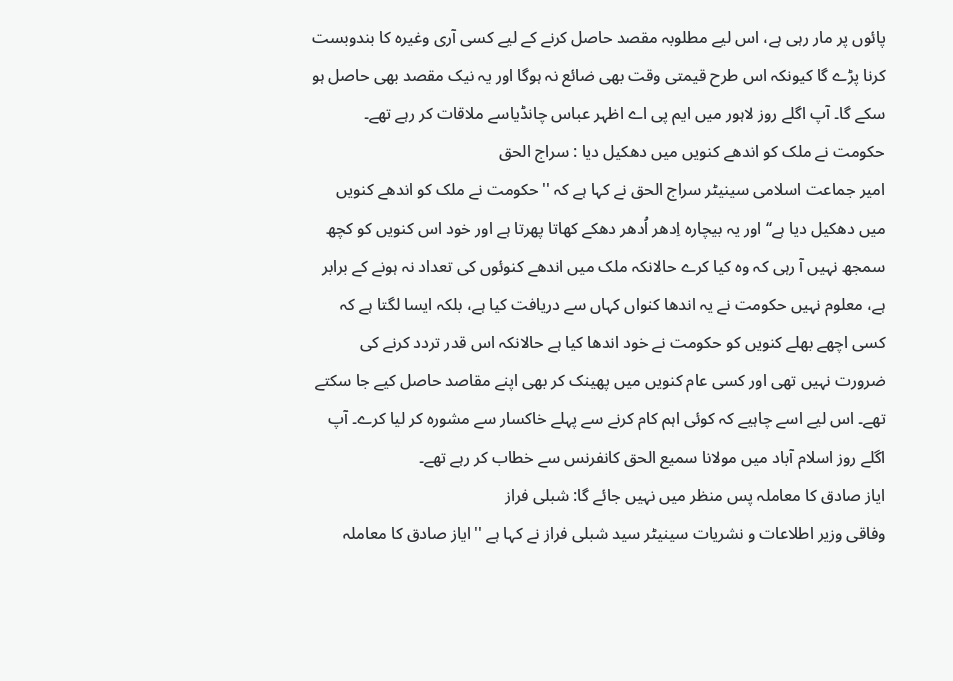پائوں پر مار رہی ہے، اس لیے مطلوبہ مقصد حاصل کرنے کے لیے کسی آری وغیرہ کا بندوبست کرنا پڑے گا کیونکہ اس طرح قیمتی وقت بھی ضائع نہ ہوگا اور یہ نیک مقصد بھی حاصل ہو سکے گا۔ آپ اگلے روز لاہور میں ایم پی اے اظہر عباس چانڈیاسے ملاقات کر رہے تھے۔
حکومت نے ملک کو اندھے کنویں میں دھکیل دیا : سراج الحق
امیر جماعت اسلامی سینیٹر سراج الحق نے کہا ہے کہ ''حکومت نے ملک کو اندھے کنویں میں دھکیل دیا ہے‘‘ اور یہ بیچارہ اِدھر اُدھر دھکے کھاتا پھرتا ہے اور خود اس کنویں کو کچھ سمجھ نہیں آ رہی کہ وہ کیا کرے حالانکہ ملک میں اندھے کنوئوں کی تعداد نہ ہونے کے برابر ہے، معلوم نہیں حکومت نے یہ اندھا کنواں کہاں سے دریافت کیا ہے، بلکہ ایسا لگتا ہے کہ کسی اچھے بھلے کنویں کو حکومت نے خود اندھا کیا ہے حالانکہ اس قدر تردد کرنے کی ضرورت نہیں تھی اور کسی عام کنویں میں پھینک کر بھی اپنے مقاصد حاصل کیے جا سکتے تھے۔ اس لیے اسے چاہیے کہ کوئی اہم کام کرنے سے پہلے خاکسار سے مشورہ کر لیا کرے۔ آپ اگلے روز اسلام آباد میں مولانا سمیع الحق کانفرنس سے خطاب کر رہے تھے۔
ایاز صادق کا معاملہ پس منظر میں نہیں جائے گا: شبلی فراز
وفاقی وزیر اطلاعات و نشریات سینیٹر سید شبلی فراز نے کہا ہے ''ایاز صادق کا معاملہ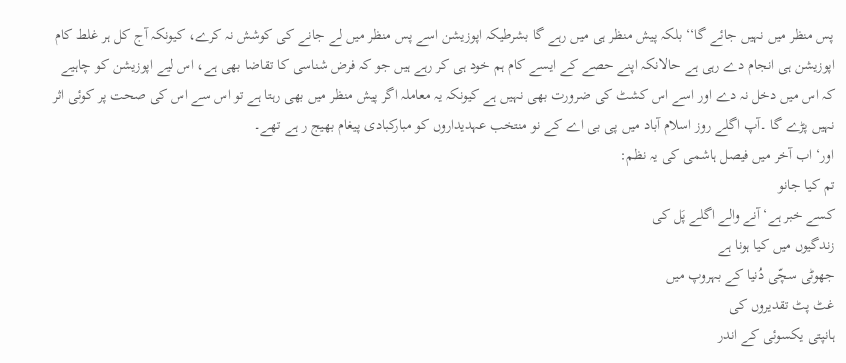پس منظر میں نہیں جائے گا‘‘ بلکہ پیش منظر ہی میں رہے گا بشرطیکہ اپوزیشن اسے پس منظر میں لے جانے کی کوشش نہ کرے، کیونکہ آج کل ہر غلط کام اپوزیشن ہی انجام دے رہی ہے حالانکہ اپنے حصے کے ایسے کام ہم خود ہی کر رہے ہیں جو کہ فرض شناسی کا تقاضا بھی ہے، اس لیے اپوزیشن کو چاہیے کہ اس میں دخل نہ دے اور اسے اس کشٹ کی ضرورت بھی نہیں ہے کیونکہ یہ معاملہ اگر پیش منظر میں بھی رہتا ہے تو اس سے اس کی صحت پر کوئی اثر نہیں پڑے گا ۔آپ اگلے روز اسلام آباد میں پی بی اے کے نو منتخب عہدیداروں کو مبارکبادی پیغام بھیج ر ہے تھے۔
اور‘ اب آخر میں فیصل ہاشمی کی یہ نظم:
تم کیا جانو
کسے خبر ہے‘ آنے والے اگلے پَل کی
زندگیوں میں کیا ہونا ہے
جھوٹی سچّی دُنیا کے بہروپ میں
غٹ پٹ تقدیروں کی
ہانپتی یکسوئی کے اندر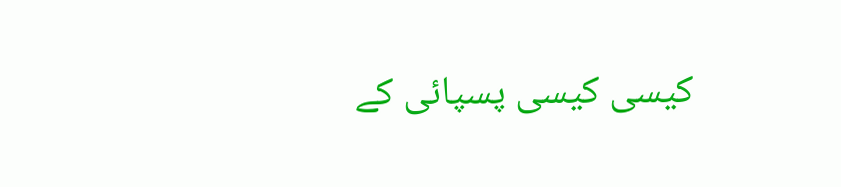کیسی کیسی پسپائی کے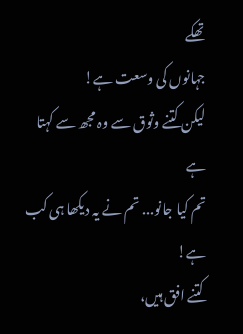تھکے
جہانوں کی وسعت ہے!
لیکن کتنے وثوق سے وہ مجھ سے کہتا ہے
تم کیا جانو... تم نے یہ دیکھا ہی کب ہے!
کتنے افق ہیں،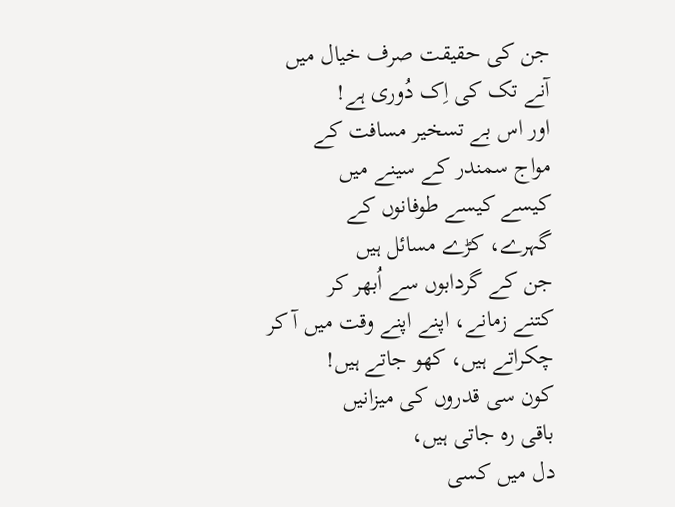جن کی حقیقت صرف خیال میں
آنے تک کی اِک دُوری ہے!
اور اس بے تسخیر مسافت کے
مواج سمندر کے سینے میں
کیسے کیسے طوفانوں کے
گہرے، کڑے مسائل ہیں
جن کے گردابوں سے اُبھر کر
کتنے زمانے، اپنے اپنے وقت میں آ کر
چکراتے ہیں، کھو جاتے ہیں!
کون سی قدروں کی میزانیں
باقی رہ جاتی ہیں،
دل میں کسی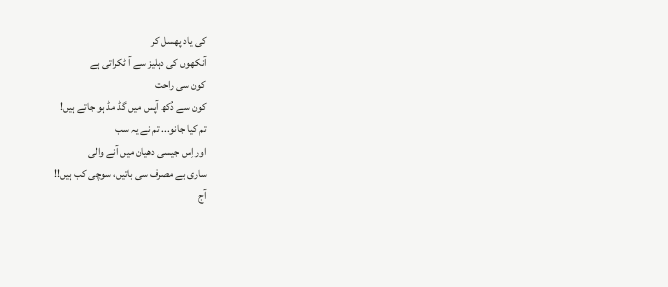کی یاد پھسل کر
آنکھوں کی دہلیز سے آ ٹکراتی ہے
کون سی راحت
کون سے دُکھ آپس میں گڈ مڈ ہو جاتے ہیں!
تم کیا جانو... تم نے یہ سب
اور اِس جیسی دھیان میں آنے والی
ساری بے مصرف سی باتیں، سوچی کب ہیں!!
آج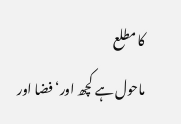کا مطلع
ماحول ہے کچھ اور‘ فضا اور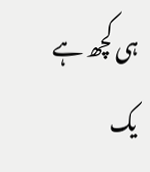ہی کچھ ہے
یک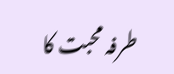طرفہ محبت کا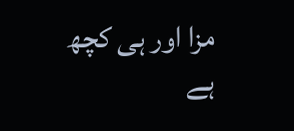مزا اور ہی کچھ ہے